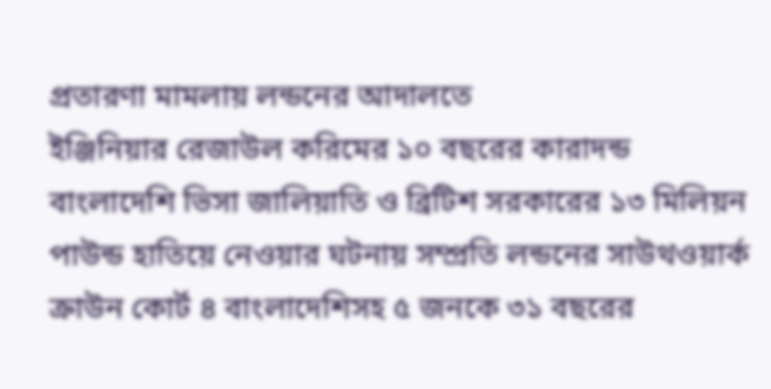প্রতারণা মামলায় লন্ডনের আদালতে
ইঞ্জিনিয়ার রেজাউল করিমের ১০ বছরের কারাদন্ড
বাংলাদেশি ভিসা জালিয়াতি ও ব্রিটিশ সরকারের ১৩ মিলিয়ন পাউন্ড হাতিয়ে নেওয়ার ঘটনায় সম্প্রতি লন্ডনের সাউথওয়ার্ক ক্রাউন কোর্ট ৪ বাংলাদেশিসহ ৫ জনকে ৩১ বছরের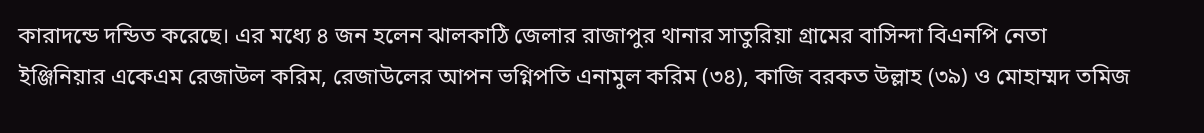কারাদন্ডে দন্ডিত করেছে। এর মধ্যে ৪ জন হলেন ঝালকাঠি জেলার রাজাপুর থানার সাতুরিয়া গ্রামের বাসিন্দা বিএনপি নেতা ইঞ্জিনিয়ার একেএম রেজাউল করিম, রেজাউলের আপন ভগ্নিপতি এনামুল করিম (৩৪), কাজি বরকত উল্লাহ (৩৯) ও মোহাম্মদ তমিজ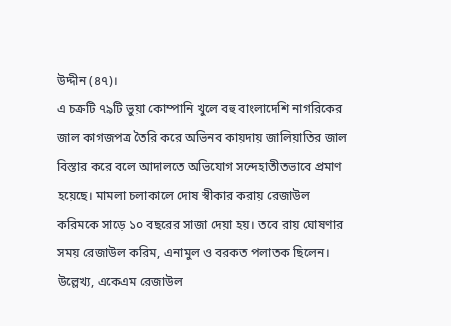উদ্দীন (৪৭)।
এ চক্রটি ৭৯টি ভুয়া কোম্পানি খুলে বহু বাংলাদেশি নাগরিকের জাল কাগজপত্র তৈরি করে অভিনব কায়দায় জালিয়াতির জাল বিস্তার করে বলে আদালতে অভিযোগ সন্দেহাতীতভাবে প্রমাণ হয়েছে। মামলা চলাকালে দোষ স্বীকার করায় রেজাউল করিমকে সাড়ে ১০ বছরের সাজা দেয়া হয়। তবে রায় ঘোষণার সময় রেজাউল করিম, এনামুল ও বরকত পলাতক ছিলেন।
উল্লেখ্য, একেএম রেজাউল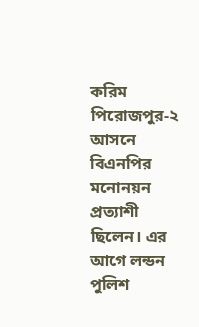করিম পিরোজপুর-২ আসনে বিএনপির মনোনয়ন প্রত্যাশী ছিলেন। এর আগে লন্ডন পুলিশ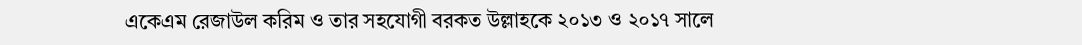একেএম রেজাউল করিম ও তার সহযোগী বরকত উল্লাহকে ২০১৩ ও ২০১৭ সালে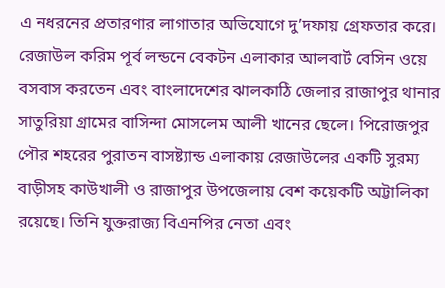এ নধরনের প্রতারণার লাগাতার অভিযোগে দু’দফায় গ্রেফতার করে।
রেজাউল করিম পূর্ব লন্ডনে বেকটন এলাকার আলবার্ট বেসিন ওয়ে বসবাস করতেন এবং বাংলাদেশের ঝালকাঠি জেলার রাজাপুর থানার সাতুরিয়া গ্রামের বাসিন্দা মোসলেম আলী খানের ছেলে। পিরোজপুর পৌর শহরের পুরাতন বাসষ্ট্যান্ড এলাকায় রেজাউলের একটি সুরম্য বাড়ীসহ কাউখালী ও রাজাপুর উপজেলায় বেশ কয়েকটি অট্টালিকা রয়েছে। তিনি যুক্তরাজ্য বিএনপির নেতা এবং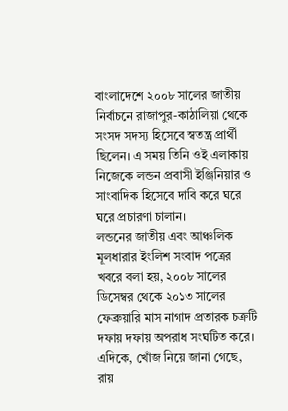বাংলাদেশে ২০০৮ সালের জাতীয় নির্বাচনে রাজাপুর-কাঠালিয়া থেকে সংসদ সদস্য হিসেবে স্বতন্ত্র প্রার্থী ছিলেন। এ সময় তিনি ওই এলাকায় নিজেকে লন্ডন প্রবাসী ইঞ্জিনিয়ার ও সাংবাদিক হিসেবে দাবি করে ঘরে ঘরে প্রচারণা চালান।
লন্ডনের জাতীয় এবং আঞ্চলিক মূলধারার ইংলিশ সংবাদ পত্রের খবরে বলা হয়, ২০০৮ সালের ডিসেম্বর থেকে ২০১৩ সালের ফেব্রুয়ারি মাস নাগাদ প্রতারক চক্রটি দফায় দফায় অপরাধ সংঘটিত করে।
এদিকে, খোঁজ নিয়ে জানা গেছে, রায়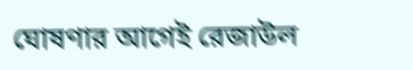ঘোষণার আগেই রেজাউল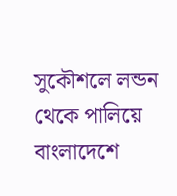সুকৌশলে লন্ডন থেকে পালিয়ে বাংলাদেশে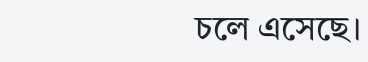চলে এসেছে।